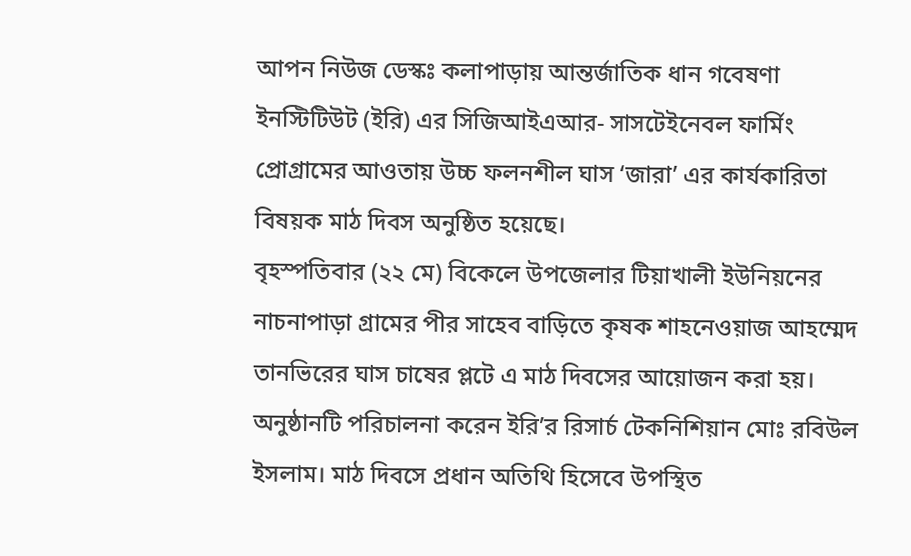আপন নিউজ ডেস্কঃ কলাপাড়ায় আন্তর্জাতিক ধান গবেষণা ইনস্টিটিউট (ইরি) এর সিজিআইএআর- সাসটেইনেবল ফার্মিং প্রোগ্রামের আওতায় উচ্চ ফলনশীল ঘাস ‘জারা’ এর কার্যকারিতা বিষয়ক মাঠ দিবস অনুষ্ঠিত হয়েছে।
বৃহস্পতিবার (২২ মে) বিকেলে উপজেলার টিয়াখালী ইউনিয়নের নাচনাপাড়া গ্রামের পীর সাহেব বাড়িতে কৃষক শাহনেওয়াজ আহম্মেদ তানভিরের ঘাস চাষের প্লটে এ মাঠ দিবসের আয়োজন করা হয়।
অনুষ্ঠানটি পরিচালনা করেন ইরি’র রিসার্চ টেকনিশিয়ান মোঃ রবিউল ইসলাম। মাঠ দিবসে প্রধান অতিথি হিসেবে উপস্থিত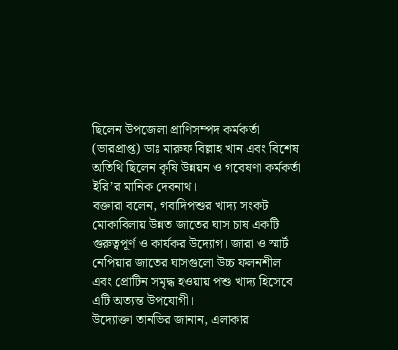ছিলেন উপজেলা প্রাণিসম্পদ কর্মকর্তা (ভারপ্রাপ্ত) ডাঃ মারুফ বিল্লাহ খান এবং বিশেষ অতিথি ছিলেন কৃষি উন্নয়ন ও গবেষণা কর্মকর্তা ইরি’র মানিক দেবনাথ।
বক্তারা বলেন, গবাদিপশুর খাদ্য সংকট মোকাবিলায় উন্নত জাতের ঘাস চাষ একটি গুরুত্বপূর্ণ ও কার্যকর উদ্যোগ। জারা ও স্মার্ট নেপিয়ার জাতের ঘাসগুলো উচ্চ ফলনশীল এবং প্রোটিন সমৃদ্ধ হওয়ায় পশু খাদ্য হিসেবে এটি অত্যন্ত উপযোগী।
উদ্যোক্তা তানভির জানান, এলাকার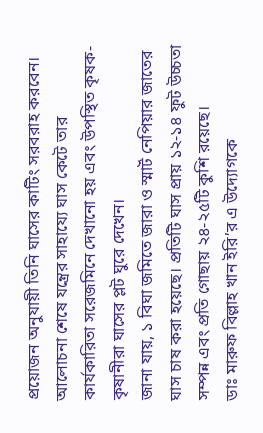প্রয়োজন অনুযায়ী তিনি ঘাসের কাটিং সরবরাহ করবেন। আলোচনা শেষে যন্ত্রের সাহায্যে ঘাস কেটে তার কার্যকারিতা সরেজমিনে দেখানো হয় এবং উপস্থিত কৃষক-কৃষানীরা ঘাসের প্লট ঘুরে দেখেন।
জানা যায়, ১ বিঘা জমিতে জারা ও স্মার্ট নেপিয়ার জাতের ঘাস চাষ করা হয়েছে। প্রতিটি ঘাস প্রায় ১২-১৪ ফুট উচ্চতা সম্পন্ন এবং প্রতি গোছায় ২৪-২৫টি কুশি রয়েছে।
ডাঃ মারুফ বিল্লাহ খান ইরি’র এ উদ্যোগকে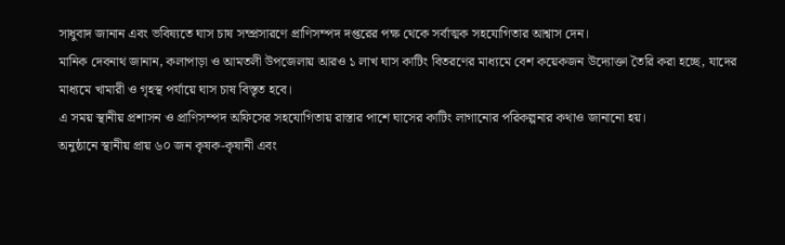সাধুবাদ জানান এবং ভবিষ্যতে ঘাস চাষ সম্প্রসারণে প্রাণিসম্পদ দপ্তরের পক্ষ থেকে সর্বাত্মক সহযোগিতার আশ্বাস দেন।
মানিক দেবনাথ জানান, কলাপাড়া ও আমতলী উপজেলায় আরও ১ লাখ ঘাস কাটিং বিতরণের মাধ্যমে বেশ কয়েকজন উদ্যোক্তা তৈরি করা হচ্ছে, যাদের মাধ্যমে খামারী ও গৃহস্থ পর্যায়ে ঘাস চাষ বিস্তৃত হবে।
এ সময় স্থানীয় প্রশাসন ও প্রাণিসম্পদ অফিসের সহযোগিতায় রাস্তার পাশে ঘাসের কাটিং লাগানোর পরিকল্পনার কথাও জানানো হয়।
অনুষ্ঠানে স্থানীয় প্রায় ৬০ জন কৃষক-কৃষানী এবং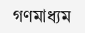গণমাধ্যম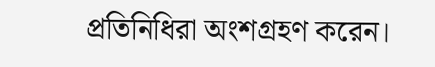প্রতিনিধিরা অংশগ্রহণ করেন।